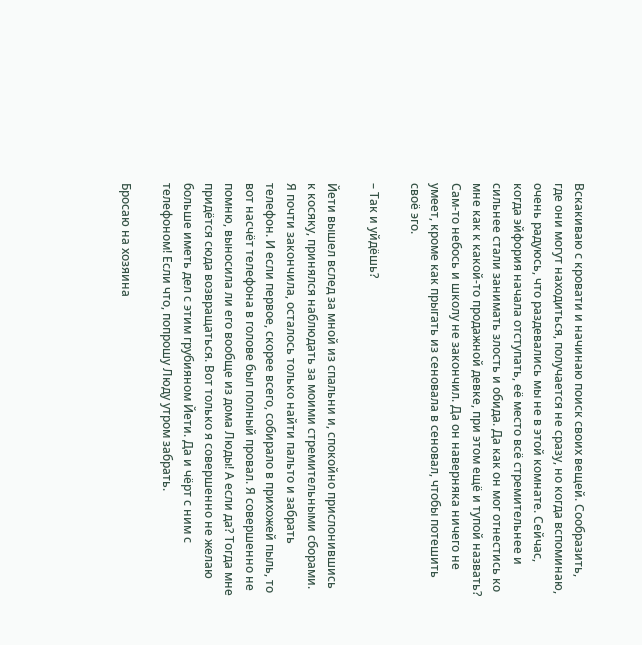Вскакиваю с кровати и начинаю поиск своих вещей. Сообразить, где они могут находиться, получается не сразу, но когда вспоминаю, очень радуюсь, что раздевались мы не в этой комнате. Сейчас, когда эйфория начала отступать, её место всё стремительнее и сильнее стали занимать злость и обида. Да как он мог отнестись ко мне как к какой-то продажной девке, при этом ещё и тупой назвать? Сам-то небось и школу не закончил. Да он наверняка ничего не умеет, кроме как прыгать из сеновала в сеновал, чтобы потешить своё эго.

– Так и уйдёшь?

Йети вышел вслед за мной из спальни и, спокойно прислонившись к косяку, принялся наблюдать за моими стремительными сборами. Я почти закончила, осталось только найти пальто и забрать телефон. И если первое, скорее всего, собирало в прихожей пыль, то вот насчёт телефона в голове был полный провал. Я совершенно не помню, выносила ли его вообще из дома Люды! А если да? Тогда мне придётся сюда возвращаться. Вот только я совершенно не желаю больше иметь дел с этим грубияном Йети. Да и чёрт с ним с телефоном! Если что, попрошу Люду утром забрать.

Бросаю на хозяина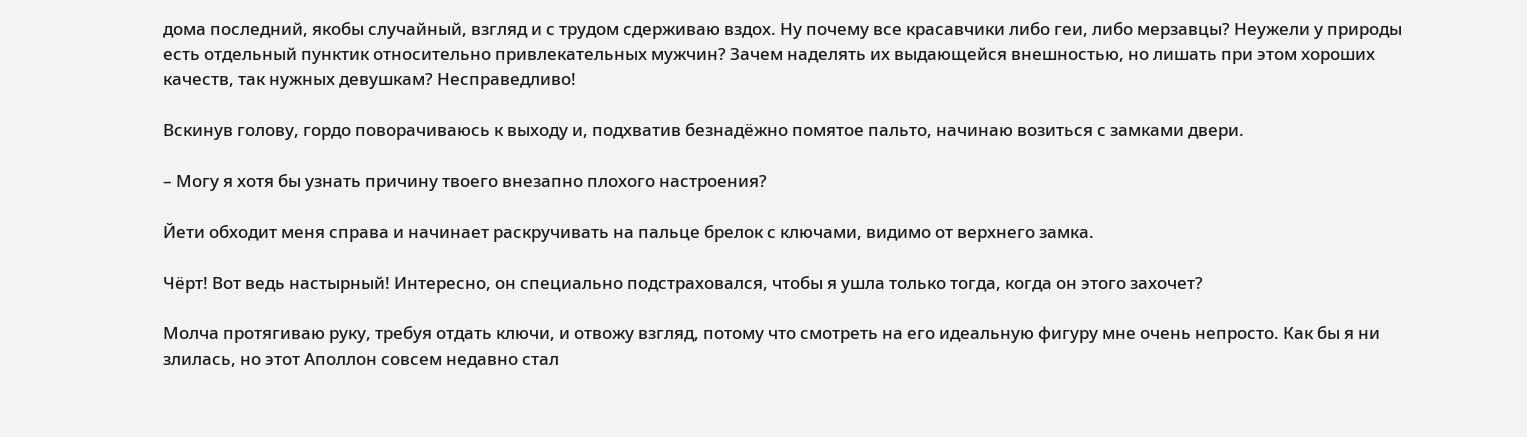дома последний, якобы случайный, взгляд и с трудом сдерживаю вздох. Ну почему все красавчики либо геи, либо мерзавцы? Неужели у природы есть отдельный пунктик относительно привлекательных мужчин? Зачем наделять их выдающейся внешностью, но лишать при этом хороших качеств, так нужных девушкам? Несправедливо!

Вскинув голову, гордо поворачиваюсь к выходу и, подхватив безнадёжно помятое пальто, начинаю возиться с замками двери.

– Могу я хотя бы узнать причину твоего внезапно плохого настроения?

Йети обходит меня справа и начинает раскручивать на пальце брелок с ключами, видимо от верхнего замка.

Чёрт! Вот ведь настырный! Интересно, он специально подстраховался, чтобы я ушла только тогда, когда он этого захочет?

Молча протягиваю руку, требуя отдать ключи, и отвожу взгляд, потому что смотреть на его идеальную фигуру мне очень непросто. Как бы я ни злилась, но этот Аполлон совсем недавно стал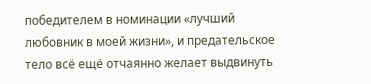победителем в номинации «лучший любовник в моей жизни», и предательское тело всё ещё отчаянно желает выдвинуть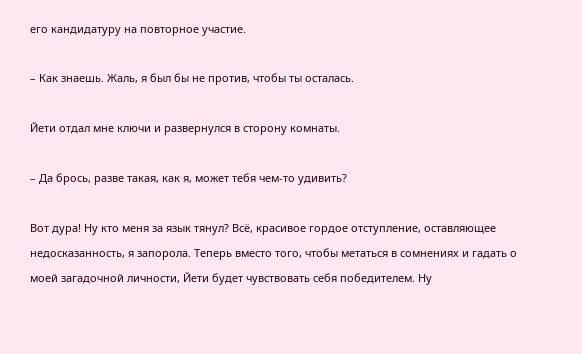его кандидатуру на повторное участие.

– Как знаешь. Жаль, я был бы не против, чтобы ты осталась.

Йети отдал мне ключи и развернулся в сторону комнаты.

– Да брось, разве такая, как я, может тебя чем-то удивить?

Вот дура! Ну кто меня за язык тянул? Всё, красивое гордое отступление, оставляющее недосказанность, я запорола. Теперь вместо того, чтобы метаться в сомнениях и гадать о моей загадочной личности, Йети будет чувствовать себя победителем. Ну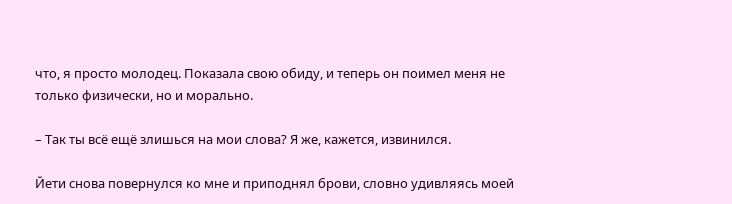что, я просто молодец. Показала свою обиду, и теперь он поимел меня не только физически, но и морально.

– Так ты всё ещё злишься на мои слова? Я же, кажется, извинился.

Йети снова повернулся ко мне и приподнял брови, словно удивляясь моей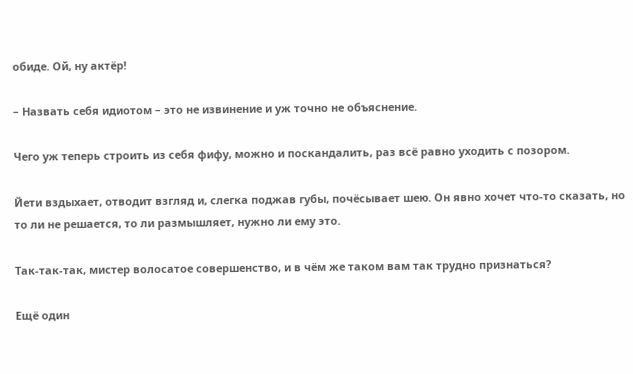обиде. Ой, ну актёр!

– Назвать себя идиотом – это не извинение и уж точно не объяснение.

Чего уж теперь строить из себя фифу, можно и поскандалить, раз всё равно уходить с позором.

Йети вздыхает, отводит взгляд и, слегка поджав губы, почёсывает шею. Он явно хочет что-то сказать, но то ли не решается, то ли размышляет, нужно ли ему это.

Так-так-так, мистер волосатое совершенство, и в чём же таком вам так трудно признаться?

Ещё один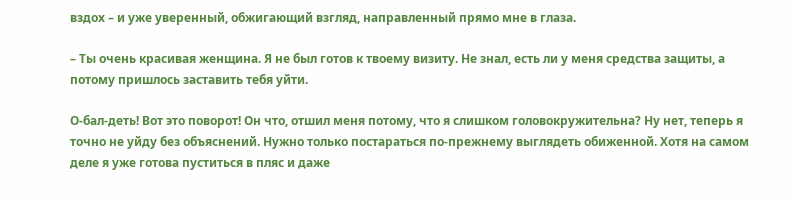вздох – и уже уверенный, обжигающий взгляд, направленный прямо мне в глаза.

– Ты очень красивая женщина. Я не был готов к твоему визиту. Не знал, есть ли у меня средства защиты, а потому пришлось заставить тебя уйти.

О-бал-деть! Вот это поворот! Он что, отшил меня потому, что я слишком головокружительна? Ну нет, теперь я точно не уйду без объяснений. Нужно только постараться по-прежнему выглядеть обиженной. Хотя на самом деле я уже готова пуститься в пляс и даже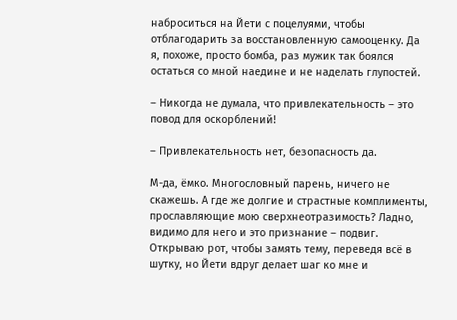наброситься на Йети с поцелуями, чтобы отблагодарить за восстановленную самооценку. Да я, похоже, просто бомба, раз мужик так боялся остаться со мной наедине и не наделать глупостей.

– Никогда не думала, что привлекательность – это повод для оскорблений!

– Привлекательность нет, безопасность да.

М-да, ёмко. Многословный парень, ничего не скажешь. А где же долгие и страстные комплименты, прославляющие мою сверхнеотразимость? Ладно, видимо для него и это признание – подвиг. Открываю рот, чтобы замять тему, переведя всё в шутку, но Йети вдруг делает шаг ко мне и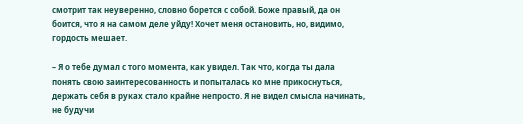смотрит так неуверенно, словно борется с собой. Боже правый, да он боится, что я на самом деле уйду! Хочет меня остановить, но, видимо, гордость мешает.

– Я о тебе думал с того момента, как увидел. Так что, когда ты дала понять свою заинтересованность и попыталась ко мне прикоснуться, держать себя в руках стало крайне непросто. Я не видел смысла начинать, не будучи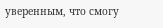уверенным, что смогу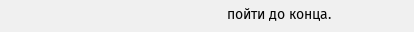пойти до конца.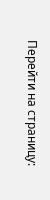Перейти на страницу: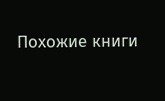Похожие книги